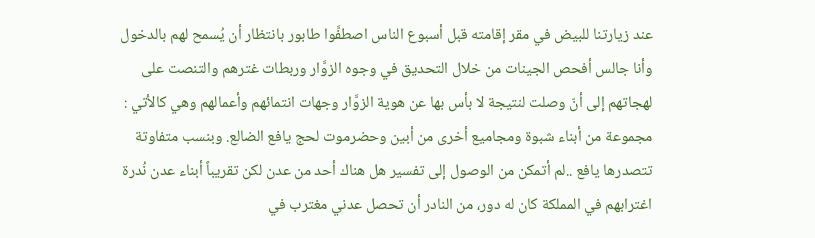عند زيارتنا للبيض في مقر إقامته قبل أسبوع الناس اصطفَّوا طابور بانتظار أن يُسمح لهم بالدخول وأنا جالس أفحص الجينات من خلال التحديق في وجوه الزوَّار وربطات غترهم والتنصت على لهجاتهم إلى أنّ وصلت لنتيجة لا بأس بها عن هوية الزوَّار وجهات انتمائهم وأعمالهم وهي كالأتي : مجموعة من أبناء شبوة ومجاميع أخرى من أبين وحضرموت لحج يافع الضالع. وبنسب متفاوتة تتصدرها يافع ..لم أتمكن من الوصول إلى تفسير هل هناك أحد من عدن لكن تقريباً أبناء عدن نُدرة اغترابهم في المملكة كان له دور، من النادر أن تحصل عدني مغترب في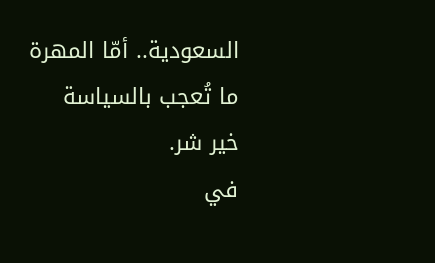السعودية.. أمّا المهرة ما تُعجب بالسياسة خير شر.
في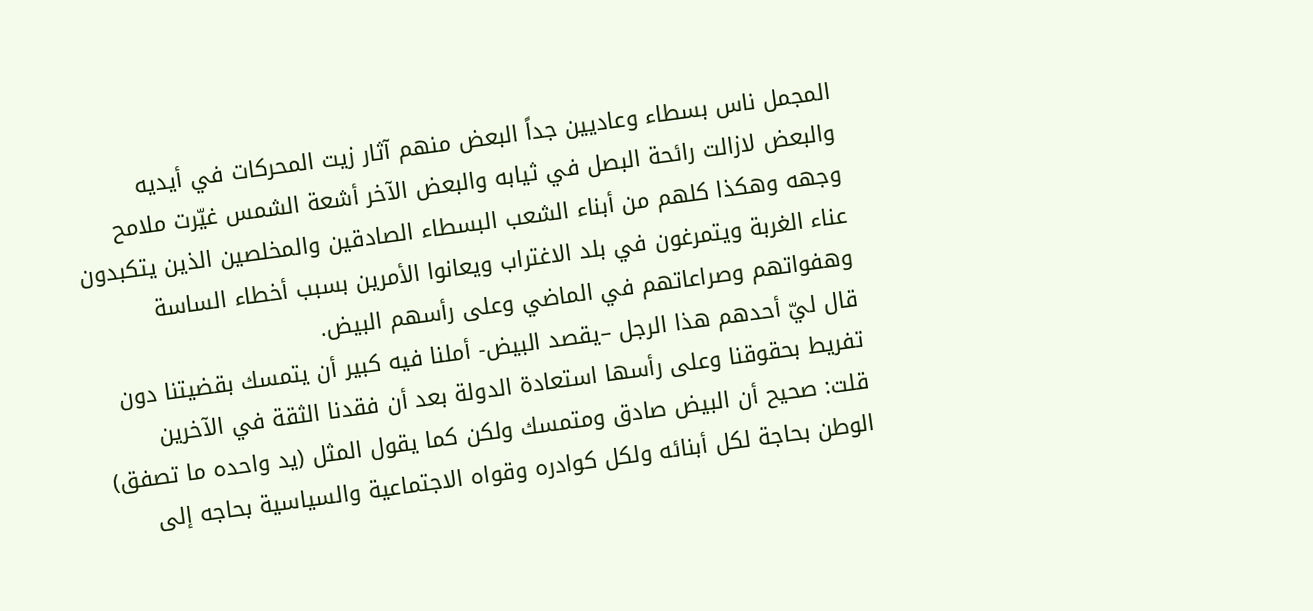المجمل ناس بسطاء وعاديين جداً البعض منهم آثار زيت المحركات في أيديه والبعض لازالت رائحة البصل في ثيابه والبعض الآخر أشعة الشمس غيّرت ملامح وجهه وهكذا كلهم من أبناء الشعب البسطاء الصادقين والمخلصين الذين يتكبدون عناء الغربة ويتمرغون في بلد الاغتراب ويعانوا الأمرين بسبب أخطاء الساسة وهفواتهم وصراعاتهم في الماضي وعلى رأسهم البيض.
قال ليّ أحدهم هذا الرجل –يقصد البيض- أملنا فيه كبير أن يتمسك بقضيتنا دون تفريط بحقوقنا وعلى رأسها استعادة الدولة بعد أن فقدنا الثقة في الآخرين
قلت: صحيح أن البيض صادق ومتمسك ولكن كما يقول المثل (يد واحده ما تصفق) الوطن بحاجة لكل أبنائه ولكل كوادره وقواه الاجتماعية والسياسية بحاجه إلى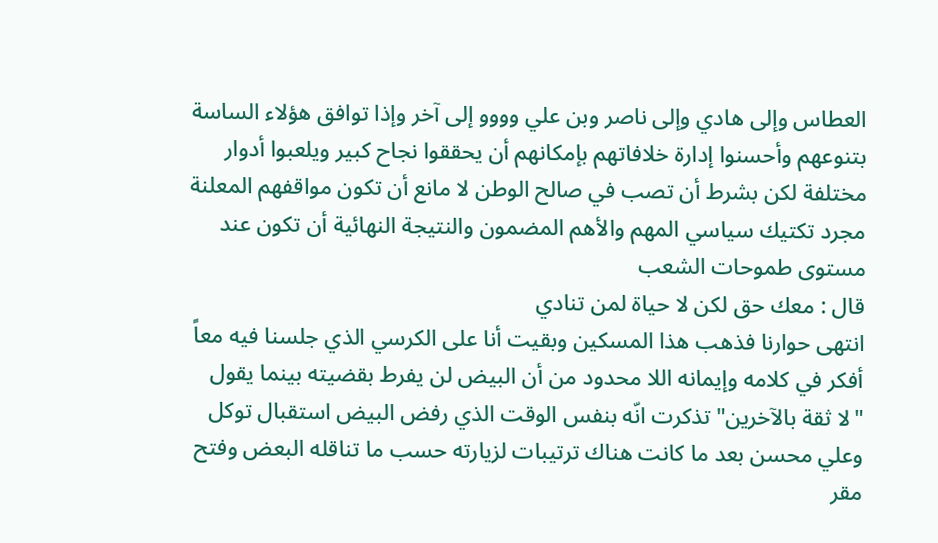العطاس وإلى هادي وإلى ناصر وبن علي وووو إلى آخر وإذا توافق هؤلاء الساسة بتنوعهم وأحسنوا إدارة خلافاتهم بإمكانهم أن يحققوا نجاح كبير ويلعبوا أدوار مختلفة لكن بشرط أن تصب في صالح الوطن لا مانع أن تكون مواقفهم المعلنة مجرد تكتيك سياسي المهم والأهم المضمون والنتيجة النهائية أن تكون عند مستوى طموحات الشعب
قال : معك حق لكن لا حياة لمن تنادي
انتهى حوارنا فذهب هذا المسكين وبقيت أنا على الكرسي الذي جلسنا فيه معاً أفكر في كلامه وإيمانه اللا محدود من أن البيض لن يفرط بقضيته بينما يقول "لا ثقة بالآخرين" تذكرت انّه بنفس الوقت الذي رفض البيض استقبال توكل وعلي محسن بعد ما كانت هناك ترتيبات لزيارته حسب ما تناقله البعض وفتح مقر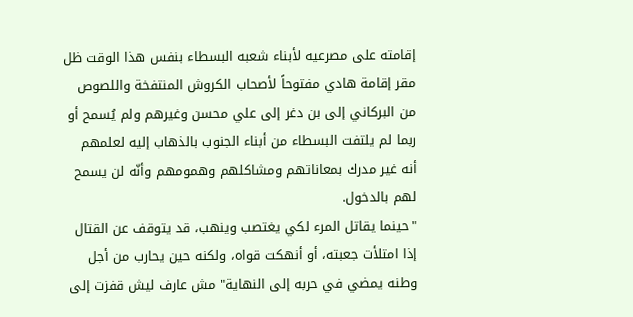إقامته على مصرعيه لأبناء شعبه البسطاء بنفس هذا الوقت ظل مقر إقامة هادي مفتوحاً لأصحاب الكروش المنتفخة واللصوص من البركاني إلى بن دغر إلى علي محسن وغيرهم ولم يُسمح أو ربما لم يلتفت البسطاء من أبناء الجنوب بالذهاب إليه لعلمهم أنه غير مدرك بمعاناتهم ومشاكلهم وهمومهم وأنّه لن يسمح لهم بالدخول.
"حينما يقاتل المرء لكي يغتصب وينهب، قد يتوقف عن القتال إذا امتلأت جعبته، أو أنهكت قواه، ولكنه حين يحارب من أجل وطنه يمضي في حربه إلى النهاية" مش عارف ليش قفزت إلى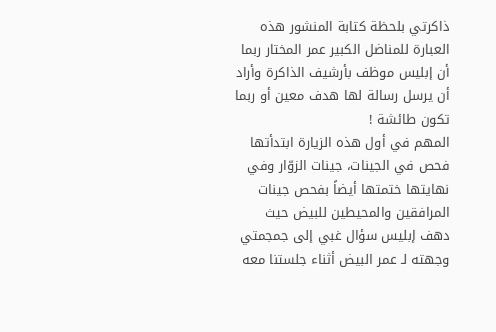ذاكرتي بلحظة كتابة المنشور هذه العبارة للمناضل الكبير عمر المختار ربما أن إبليس موظف بأرشيف الذاكرة وأراد أن يرسل رسالة لها هدف معين أو ربما تكون طائشة !
المهم في أول هذه الزيارة ابتدأتها فحص في الجينات، جينات الزوّار وفي نهايتها ختمتها أيضاً بفحص جينات المرافقين والمحيطين للبيض حيث دهف إبليس سؤال غبي إلى جمجمتي وجهته لـ عمر البيض أثناء جلستنا معه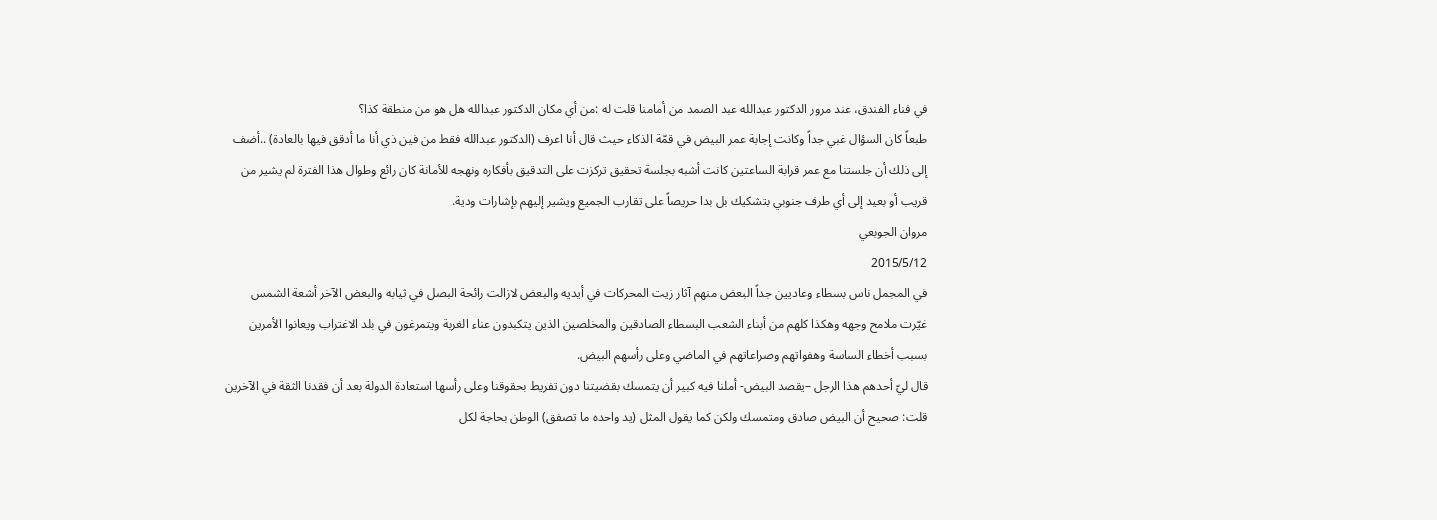في فناء الفندق، عند مرور الدكتور عبدالله عبد الصمد من أمامنا قلت له :من أي مكان الدكتور عبدالله هل هو من منطقة كذا؟
طبعاً كان السؤال غبي جداً وكانت إجابة عمر البيض في قمّة الذكاء حيث قال أنا اعرف (الدكتور عبدالله فقط من فين ذي أنا ما أدقق فيها بالعادة) ..أضف إلى ذلك أن جلستنا مع عمر قرابة الساعتين كانت أشبه بجلسة تحقيق تركزت على التدقيق بأفكاره ونهجه للأمانة كان رائع وطوال هذا الفترة لم يشير من قريب أو بعيد إلى أي طرف جنوبي بتشكيك بل بدا حريصاً على تقارب الجميع ويشير إليهم بإشارات ودية.
مروان الجوبعي
2015/5/12
في المجمل ناس بسطاء وعاديين جداً البعض منهم آثار زيت المحركات في أيديه والبعض لازالت رائحة البصل في ثيابه والبعض الآخر أشعة الشمس غيّرت ملامح وجهه وهكذا كلهم من أبناء الشعب البسطاء الصادقين والمخلصين الذين يتكبدون عناء الغربة ويتمرغون في بلد الاغتراب ويعانوا الأمرين بسبب أخطاء الساسة وهفواتهم وصراعاتهم في الماضي وعلى رأسهم البيض.
قال ليّ أحدهم هذا الرجل –يقصد البيض- أملنا فيه كبير أن يتمسك بقضيتنا دون تفريط بحقوقنا وعلى رأسها استعادة الدولة بعد أن فقدنا الثقة في الآخرين
قلت: صحيح أن البيض صادق ومتمسك ولكن كما يقول المثل (يد واحده ما تصفق) الوطن بحاجة لكل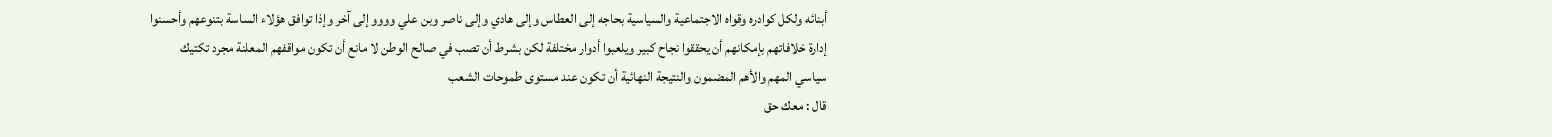أبنائه ولكل كوادره وقواه الاجتماعية والسياسية بحاجه إلى العطاس وإلى هادي وإلى ناصر وبن علي وووو إلى آخر وإذا توافق هؤلاء الساسة بتنوعهم وأحسنوا إدارة خلافاتهم بإمكانهم أن يحققوا نجاح كبير ويلعبوا أدوار مختلفة لكن بشرط أن تصب في صالح الوطن لا مانع أن تكون مواقفهم المعلنة مجرد تكتيك سياسي المهم والأهم المضمون والنتيجة النهائية أن تكون عند مستوى طموحات الشعب
قال : معك حق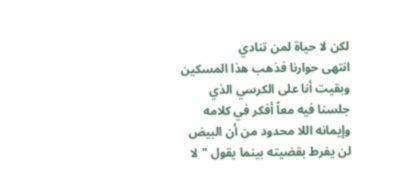لكن لا حياة لمن تنادي
انتهى حوارنا فذهب هذا المسكين وبقيت أنا على الكرسي الذي جلسنا فيه معاً أفكر في كلامه وإيمانه اللا محدود من أن البيض لن يفرط بقضيته بينما يقول "لا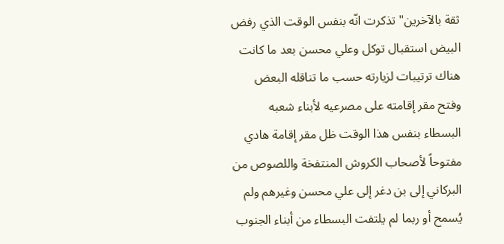ثقة بالآخرين" تذكرت انّه بنفس الوقت الذي رفض البيض استقبال توكل وعلي محسن بعد ما كانت هناك ترتيبات لزيارته حسب ما تناقله البعض وفتح مقر إقامته على مصرعيه لأبناء شعبه البسطاء بنفس هذا الوقت ظل مقر إقامة هادي مفتوحاً لأصحاب الكروش المنتفخة واللصوص من البركاني إلى بن دغر إلى علي محسن وغيرهم ولم يُسمح أو ربما لم يلتفت البسطاء من أبناء الجنوب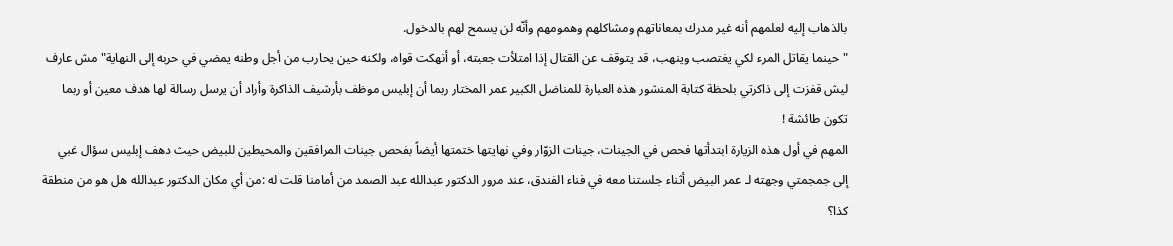بالذهاب إليه لعلمهم أنه غير مدرك بمعاناتهم ومشاكلهم وهمومهم وأنّه لن يسمح لهم بالدخول.
"حينما يقاتل المرء لكي يغتصب وينهب، قد يتوقف عن القتال إذا امتلأت جعبته، أو أنهكت قواه، ولكنه حين يحارب من أجل وطنه يمضي في حربه إلى النهاية" مش عارف ليش قفزت إلى ذاكرتي بلحظة كتابة المنشور هذه العبارة للمناضل الكبير عمر المختار ربما أن إبليس موظف بأرشيف الذاكرة وأراد أن يرسل رسالة لها هدف معين أو ربما تكون طائشة !
المهم في أول هذه الزيارة ابتدأتها فحص في الجينات، جينات الزوّار وفي نهايتها ختمتها أيضاً بفحص جينات المرافقين والمحيطين للبيض حيث دهف إبليس سؤال غبي إلى جمجمتي وجهته لـ عمر البيض أثناء جلستنا معه في فناء الفندق، عند مرور الدكتور عبدالله عبد الصمد من أمامنا قلت له :من أي مكان الدكتور عبدالله هل هو من منطقة كذا؟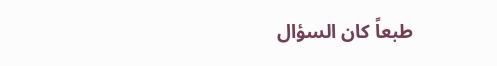طبعاً كان السؤال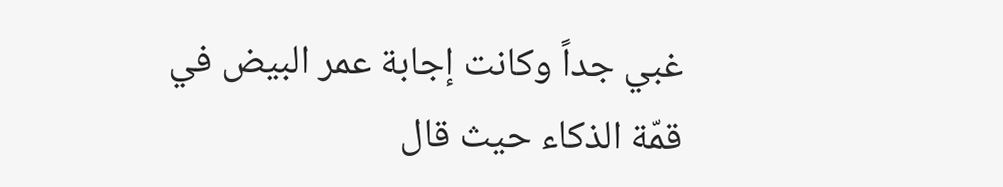غبي جداً وكانت إجابة عمر البيض في قمّة الذكاء حيث قال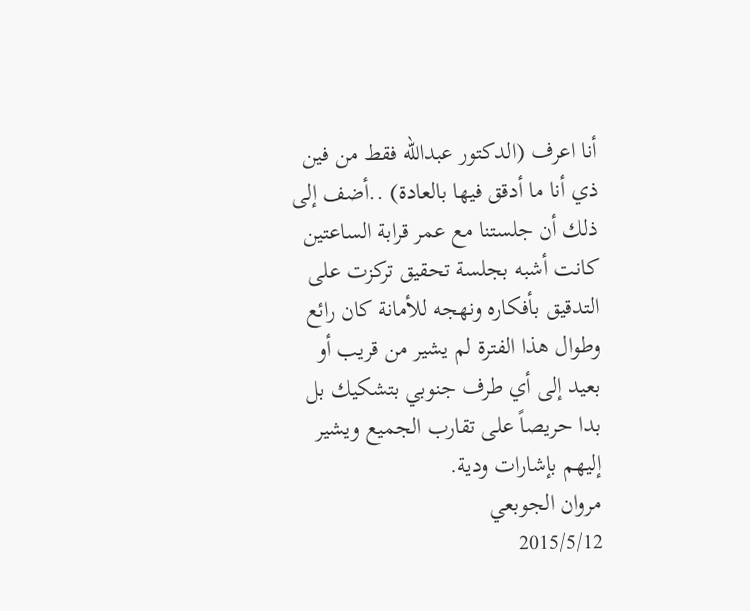أنا اعرف (الدكتور عبدالله فقط من فين ذي أنا ما أدقق فيها بالعادة) ..أضف إلى ذلك أن جلستنا مع عمر قرابة الساعتين كانت أشبه بجلسة تحقيق تركزت على التدقيق بأفكاره ونهجه للأمانة كان رائع وطوال هذا الفترة لم يشير من قريب أو بعيد إلى أي طرف جنوبي بتشكيك بل بدا حريصاً على تقارب الجميع ويشير إليهم بإشارات ودية.
مروان الجوبعي
2015/5/12